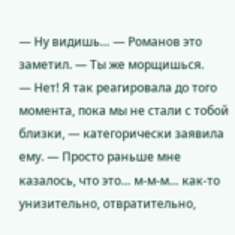— Ну видишь… — Романов это заметил. — Ты же морщишься.
— Нет! Я так реагировала до того момента, пока мы не стали с тобой близки, — категорически заявила ему. — Просто раньше мне казалось, что это… м-м-м… как-то унизительно, отвратительно,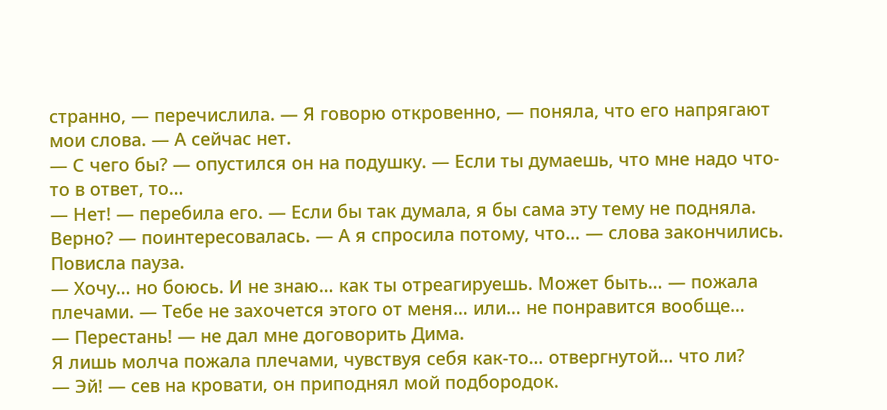странно, — перечислила. — Я говорю откровенно, — поняла, что его напрягают мои слова. — А сейчас нет.
— С чего бы? — опустился он на подушку. — Если ты думаешь, что мне надо что-то в ответ, то…
— Нет! — перебила его. — Если бы так думала, я бы сама эту тему не подняла. Верно? — поинтересовалась. — А я спросила потому, что… — слова закончились.
Повисла пауза.
— Хочу… но боюсь. И не знаю… как ты отреагируешь. Может быть… — пожала плечами. — Тебе не захочется этого от меня… или… не понравится вообще…
— Перестань! — не дал мне договорить Дима.
Я лишь молча пожала плечами, чувствуя себя как-то… отвергнутой… что ли?
— Эй! — сев на кровати, он приподнял мой подбородок.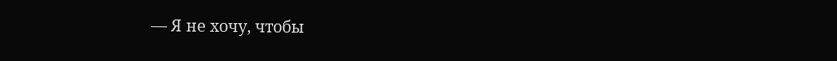— Я не хочу, чтобы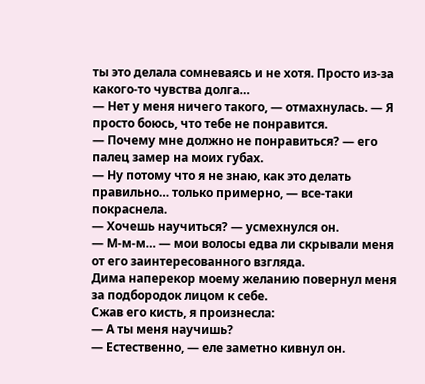ты это делала сомневаясь и не хотя. Просто из-за какого-то чувства долга…
— Нет у меня ничего такого, — отмахнулась. — Я просто боюсь, что тебе не понравится.
— Почему мне должно не понравиться? — его палец замер на моих губах.
— Ну потому что я не знаю, как это делать правильно… только примерно, — все-таки покраснела.
— Хочешь научиться? — усмехнулся он.
— М-м-м… — мои волосы едва ли скрывали меня от его заинтересованного взгляда.
Дима наперекор моему желанию повернул меня за подбородок лицом к себе.
Сжав его кисть, я произнесла:
— А ты меня научишь?
— Естественно, — еле заметно кивнул он.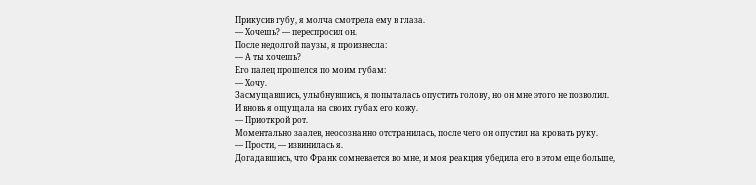Прикусив губу, я молча смотрела ему в глаза.
— Хочешь? — переспросил он.
После недолгой паузы, я произнесла:
— А ты хочешь?
Его палец прошелся по моим губам:
— Хочу.
Засмущавшись, улыбнувшись, я попыталась опустить голову, но он мне этого не позволил.
И вновь я ощущала на своих губах его кожу.
— Приоткрой рот.
Моментально заалев, неосознанно отстранилась, после чего он опустил на кровать руку.
— Прости, — извинилась я.
Догадавшись, что Франк сомневается во мне, и моя реакция убедила его в этом еще больше,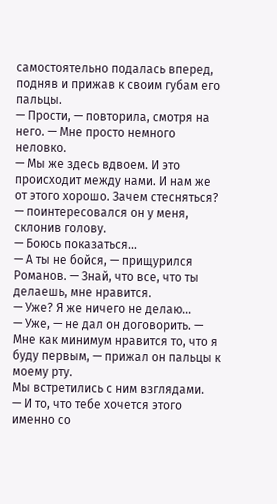самостоятельно подалась вперед, подняв и прижав к своим губам его пальцы.
— Прости, — повторила, смотря на него. — Мне просто немного неловко.
— Мы же здесь вдвоем. И это происходит между нами. И нам же от этого хорошо. Зачем стесняться? — поинтересовался он у меня, склонив голову.
— Боюсь показаться…
— А ты не бойся, — прищурился Романов. — Знай, что все, что ты делаешь, мне нравится.
— Уже? Я же ничего не делаю…
— Уже, — не дал он договорить. — Мне как минимум нравится то, что я буду первым, — прижал он пальцы к моему рту.
Мы встретились с ним взглядами.
— И то, что тебе хочется этого именно со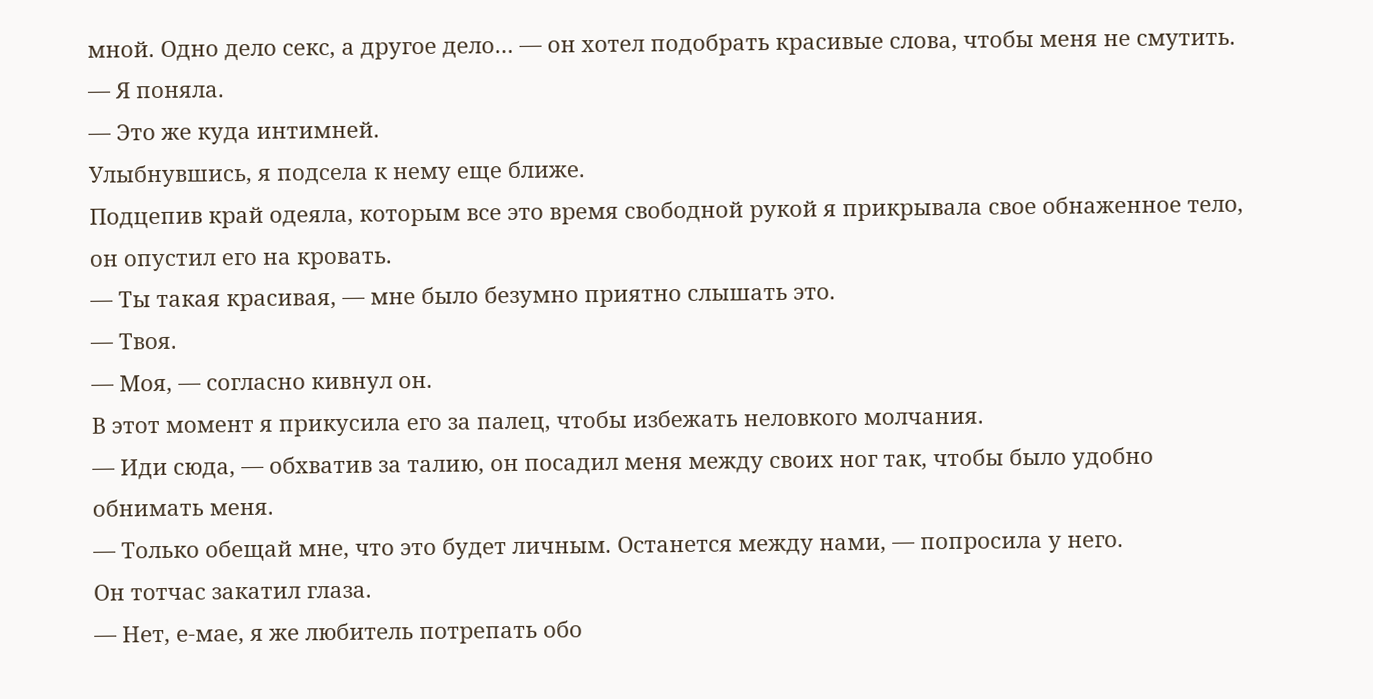мной. Одно дело секс, а другое дело… — он хотел подобрать красивые слова, чтобы меня не смутить.
— Я поняла.
— Это же куда интимней.
Улыбнувшись, я подсела к нему еще ближе.
Подцепив край одеяла, которым все это время свободной рукой я прикрывала свое обнаженное тело, он опустил его на кровать.
— Ты такая красивая, — мне было безумно приятно слышать это.
— Твоя.
— Моя, — согласно кивнул он.
В этот момент я прикусила его за палец, чтобы избежать неловкого молчания.
— Иди сюда, — обхватив за талию, он посадил меня между своих ног так, чтобы было удобно обнимать меня.
— Только обещай мне, что это будет личным. Останется между нами, — попросила у него.
Он тотчас закатил глаза.
— Нет, е-мае, я же любитель потрепать обо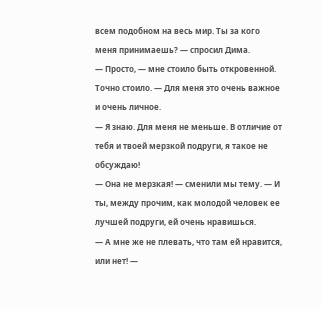всем подобном на весь мир. Ты за кого меня принимаешь? — спросил Дима.
— Просто, — мне стоило быть откровенной. Точно стоило. — Для меня это очень важное и очень личное.
— Я знаю. Для меня не меньше. В отличие от тебя и твоей мерзкой подруги, я такое не обсуждаю!
— Она не мерзкая! — сменили мы тему. — И ты, между прочим, как молодой человек ее лучшей подруги, ей очень нравишься.
— А мне же не плевать, что там ей нравится, или нет! —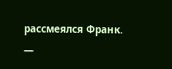рассмеялся Франк.
—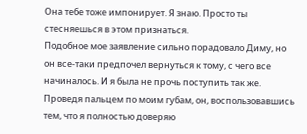Она тебе тоже импонирует. Я знаю. Просто ты стесняешься в этом признаться.
Подобное мое заявление сильно порадовало Диму, но он все-таки предпочел вернуться к тому, с чего все начиналось. И я была не прочь поступить так же.
Проведя пальцем по моим губам, он, воспользовавшись тем, что я полностью доверяю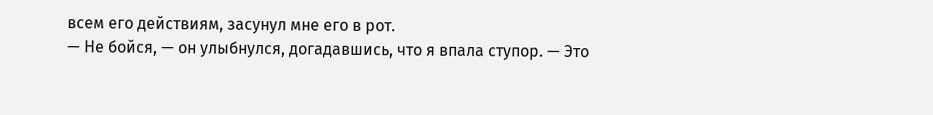всем его действиям, засунул мне его в рот.
— Не бойся, — он улыбнулся, догадавшись, что я впала ступор. — Это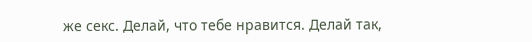же секс. Делай, что тебе нравится. Делай так,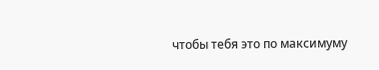чтобы тебя это по максимуму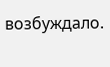возбуждало.